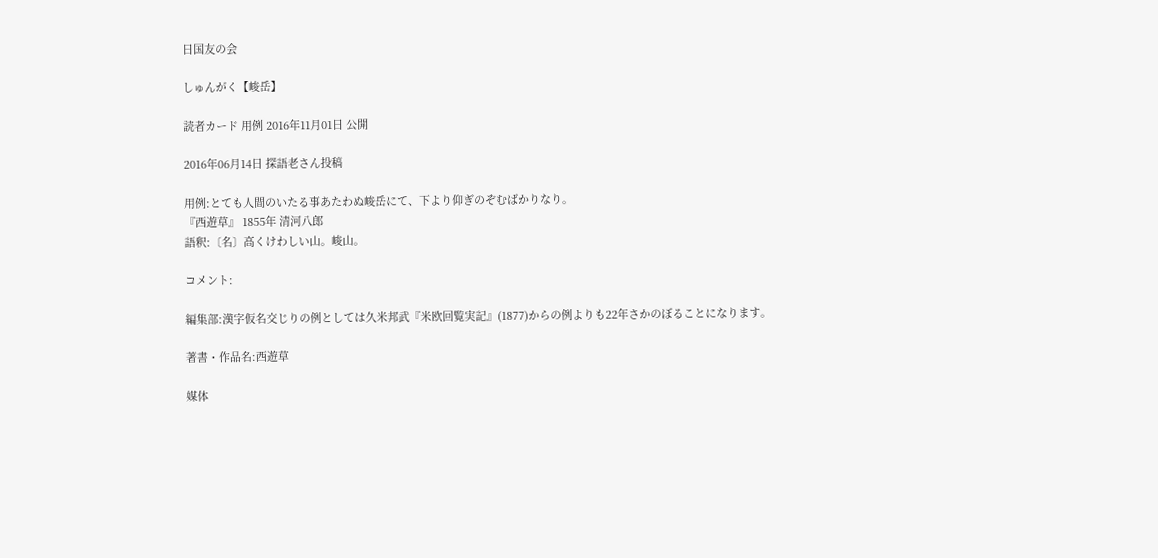日国友の会

しゅんがく【峻岳】

読者カード 用例 2016年11月01日 公開

2016年06月14日 探語老さん投稿

用例:とても人間のいたる事あたわぬ峻岳にて、下より仰ぎのぞむばかりなり。
『西遊草』 1855年 清河八郎
語釈:〔名〕高くけわしい山。峻山。

コメント:

編集部:漢字仮名交じりの例としては久米邦武『米欧回覧実記』(1877)からの例よりも22年さかのぼることになります。

著書・作品名:西遊草

媒体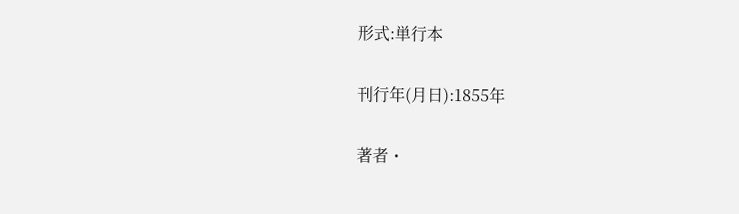形式:単行本

刊行年(月日):1855年

著者・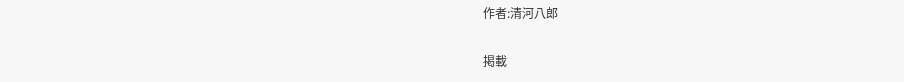作者:清河八郎

掲載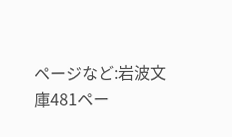ページなど:岩波文庫481ペー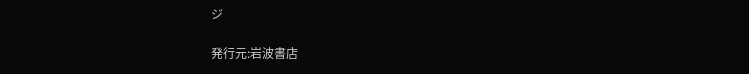ジ

発行元:岩波書店